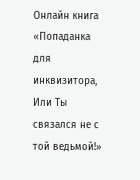Онлайн книга «Попаданка для инквизитора, Или Ты связался не с той ведьмой!»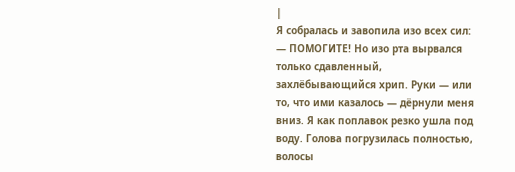|
Я собралась и завопила изо всех сил: — ПОМОГИТЕ! Но изо рта вырвался только сдавленный, захлёбывающийся хрип. Руки — или то, что ими казалось — дёрнули меня вниз. Я как поплавок резко ушла под воду. Голова погрузилась полностью, волосы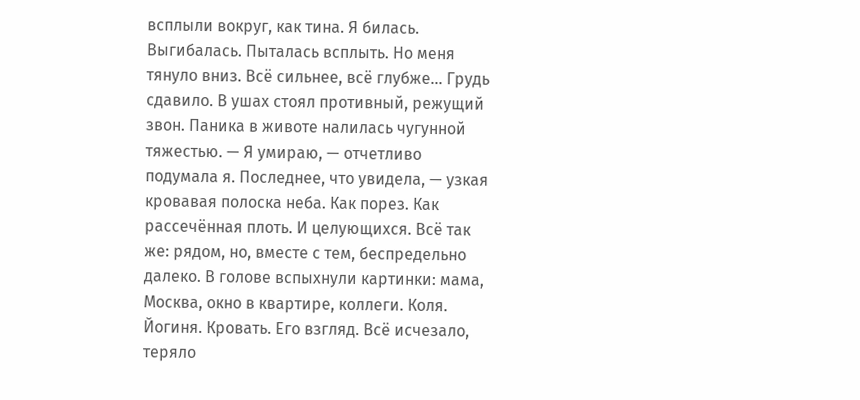всплыли вокруг, как тина. Я билась. Выгибалась. Пыталась всплыть. Но меня тянуло вниз. Всё сильнее, всё глубже... Грудь сдавило. В ушах стоял противный, режущий звон. Паника в животе налилась чугунной тяжестью. — Я умираю, — отчетливо подумала я. Последнее, что увидела, — узкая кровавая полоска неба. Как порез. Как рассечённая плоть. И целующихся. Всё так же: рядом, но, вместе с тем, беспредельно далеко. В голове вспыхнули картинки: мама, Москва, окно в квартире, коллеги. Коля. Йогиня. Кровать. Его взгляд. Всё исчезало, теряло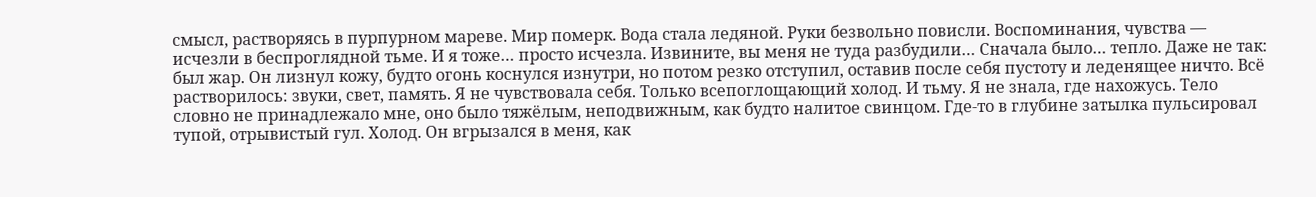смысл, растворяясь в пурпурном мареве. Мир померк. Вода стала ледяной. Руки безвольно повисли. Воспоминания, чувства — исчезли в беспроглядной тьме. И я тоже… просто исчезла. Извините, вы меня не туда разбудили… Сначала было… тепло. Даже не так: был жар. Он лизнул кожу, будто огонь коснулся изнутри, но потом резко отступил, оставив после себя пустоту и леденящее ничто. Всё растворилось: звуки, свет, память. Я не чувствовала себя. Только всепоглощающий холод. И тьму. Я не знала, где нахожусь. Тело словно не принадлежало мне, оно было тяжёлым, неподвижным, как будто налитое свинцом. Где-то в глубине затылка пульсировал тупой, отрывистый гул. Холод. Он вгрызался в меня, как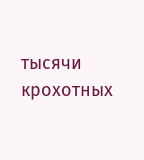тысячи крохотных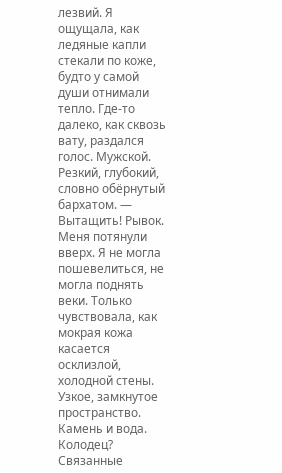лезвий. Я ощущала, как ледяные капли стекали по коже, будто у самой души отнимали тепло. Где-то далеко, как сквозь вату, раздался голос. Мужской. Резкий, глубокий, словно обёрнутый бархатом. — Вытащить! Рывок. Меня потянули вверх. Я не могла пошевелиться, не могла поднять веки. Только чувствовала, как мокрая кожа касается осклизлой, холодной стены. Узкое, замкнутое пространство. Камень и вода. Колодец? Связанные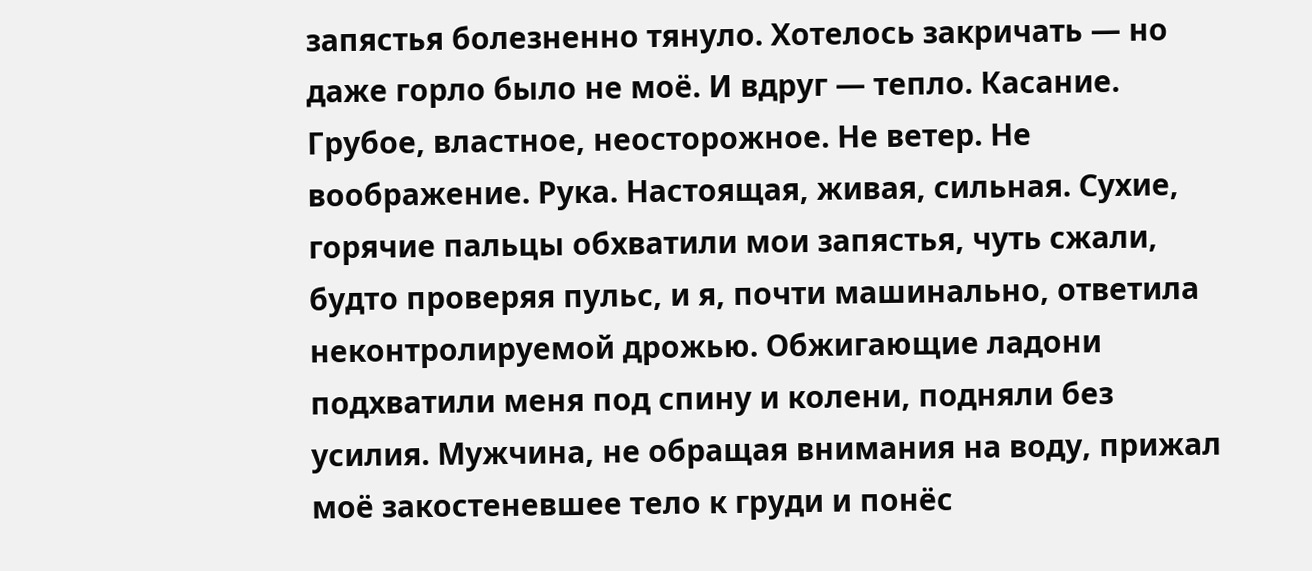запястья болезненно тянуло. Хотелось закричать — но даже горло было не моё. И вдруг — тепло. Касание. Грубое, властное, неосторожное. Не ветер. Не воображение. Рука. Настоящая, живая, сильная. Сухие, горячие пальцы обхватили мои запястья, чуть сжали, будто проверяя пульс, и я, почти машинально, ответила неконтролируемой дрожью. Обжигающие ладони подхватили меня под спину и колени, подняли без усилия. Мужчина, не обращая внимания на воду, прижал моё закостеневшее тело к груди и понёс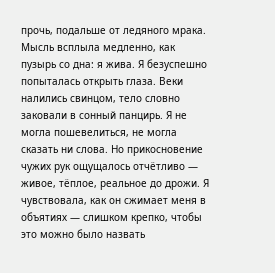прочь, подальше от ледяного мрака. Мысль всплыла медленно, как пузырь со дна: я жива. Я безуспешно попыталась открыть глаза. Веки налились свинцом, тело словно заковали в сонный панцирь. Я не могла пошевелиться, не могла сказать ни слова. Но прикосновение чужих рук ощущалось отчётливо — живое, тёплое, реальное до дрожи. Я чувствовала, как он сжимает меня в объятиях — слишком крепко, чтобы это можно было назвать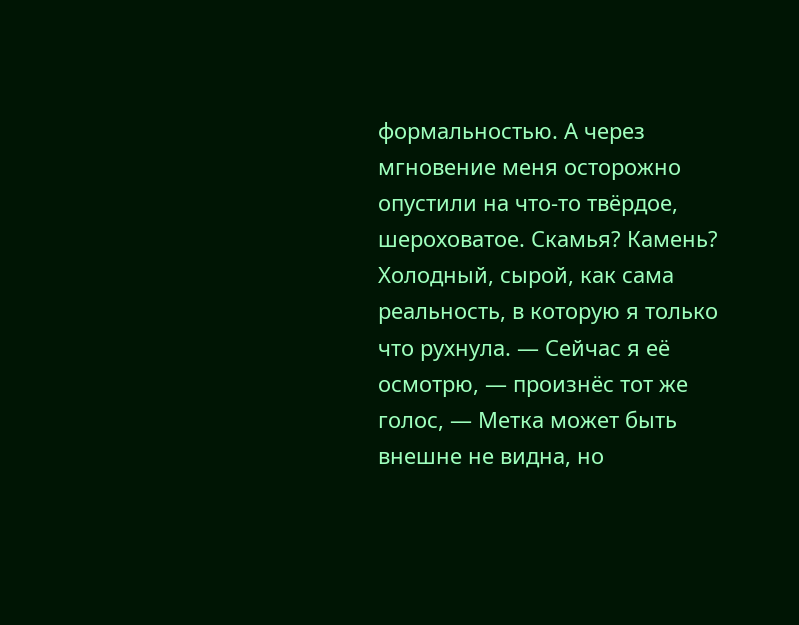формальностью. А через мгновение меня осторожно опустили на что-то твёрдое, шероховатое. Скамья? Камень? Холодный, сырой, как сама реальность, в которую я только что рухнула. — Сейчас я её осмотрю, — произнёс тот же голос, — Метка может быть внешне не видна, но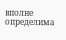вполне определима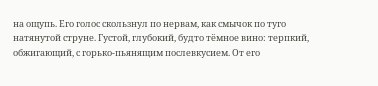на ощупь. Его голос скользнул по нервам, как смычок по туго натянутой струне. Густой, глубокий, будто тёмное вино: терпкий, обжигающий, с горько-пьянящим послевкусием. От его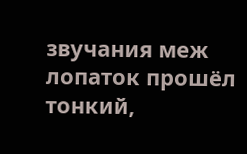звучания меж лопаток прошёл тонкий,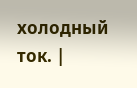холодный ток. |